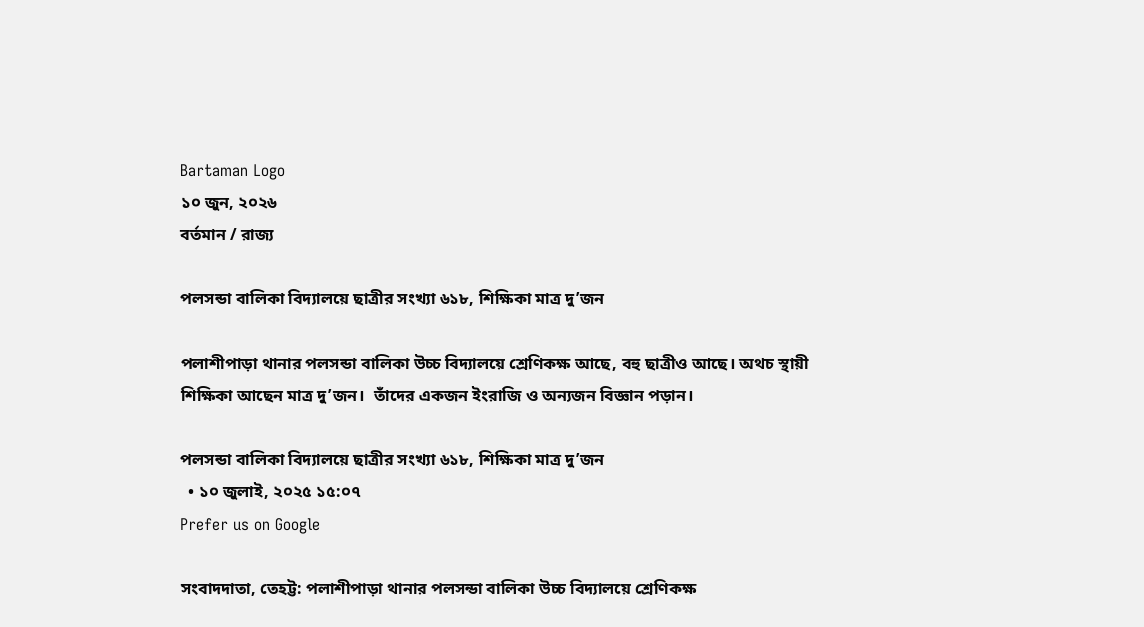Bartaman Logo
১০ জুন, ২০২৬
বর্তমান / রাজ্য

পলসন্ডা বালিকা বিদ্যালয়ে ছাত্রীর সংখ্যা ৬১৮, শিক্ষিকা মাত্র দু’জন

পলাশীপাড়া থানার পলসন্ডা বালিকা উচ্চ বিদ্যালয়ে শ্রেণিকক্ষ আছে, বহু ছাত্রীও আছে। অথচ স্থায়ী শিক্ষিকা আছেন মাত্র দু’জন।  তাঁদের একজন ইংরাজি ও অন্যজন বিজ্ঞান পড়ান।

পলসন্ডা বালিকা বিদ্যালয়ে ছাত্রীর সংখ্যা ৬১৮, শিক্ষিকা মাত্র দু’জন
  • ১০ জুলাই, ২০২৫ ১৫:০৭
Prefer us on Google

সংবাদদাতা, তেহট্ট: পলাশীপাড়া থানার পলসন্ডা বালিকা উচ্চ বিদ্যালয়ে শ্রেণিকক্ষ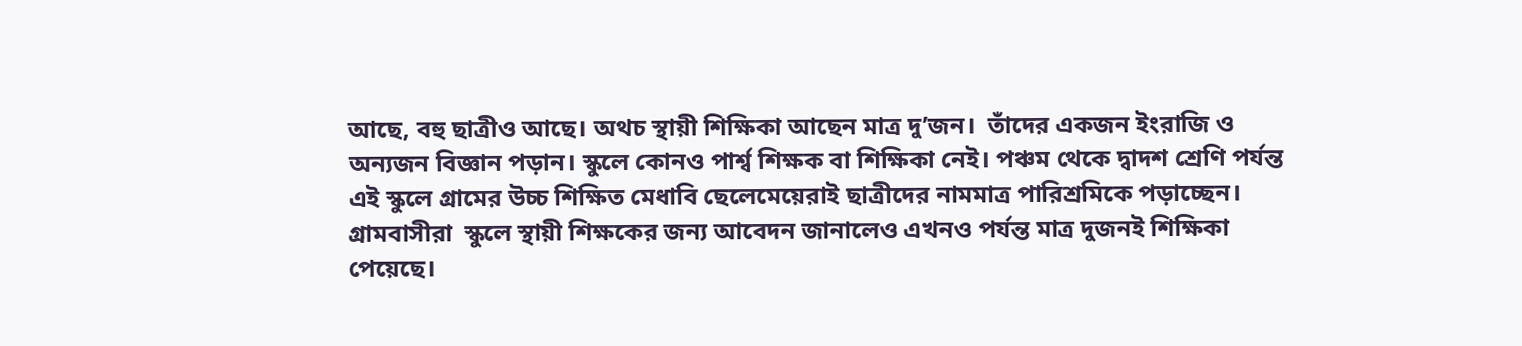আছে, বহু ছাত্রীও আছে। অথচ স্থায়ী শিক্ষিকা আছেন মাত্র দু’জন।  তাঁদের একজন ইংরাজি ও অন্যজন বিজ্ঞান পড়ান। স্কুলে কোনও পার্শ্ব শিক্ষক বা শিক্ষিকা নেই। পঞ্চম থেকে দ্বাদশ শ্রেণি পর্যন্ত এই স্কুলে গ্রামের উচ্চ শিক্ষিত মেধাবি ছেলেমেয়েরাই ছাত্রীদের নামমাত্র পারিশ্রমিকে পড়াচ্ছেন। গ্রামবাসীরা  স্কুলে স্থায়ী শিক্ষকের জন্য আবেদন জানালেও এখনও পর্যন্ত মাত্র দুজনই শিক্ষিকা পেয়েছে।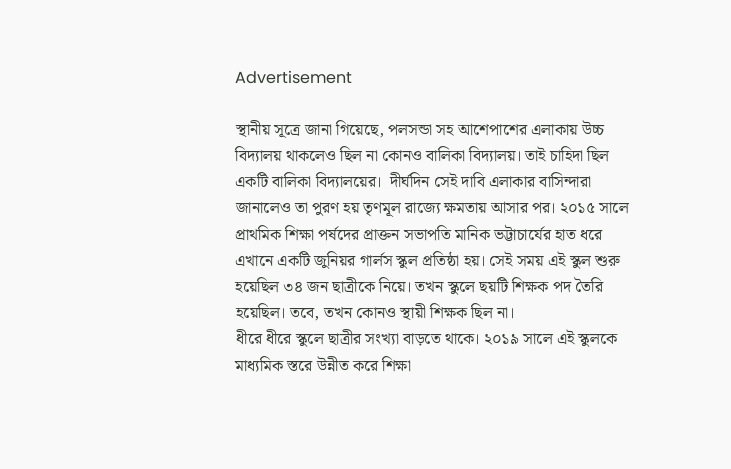Advertisement

স্থানীয় সূত্রে জানা গিয়েছে, পলসন্ডা সহ আশেপাশের এলাকায় উচ্চ বিদ্যালয় থাকলেও ছিল না কোনও বালিকা বিদ্যালয়। তাই চাহিদা ছিল একটি বালিকা বিদ্যালয়ের।  দীর্ঘদিন সেই দাবি এলাকার বাসিন্দারা জানালেও তা পুরণ হয় তৃণমূল রাজ্যে ক্ষমতায় আসার পর। ২০১৫ সালে প্রাথমিক শিক্ষা পর্ষদের প্রাক্তন সভাপতি মানিক ভট্টাচার্যের হাত ধরে এখানে একটি জুনিয়র গার্লস স্কুল প্রতিষ্ঠা হয়। সেই সময় এই স্কুল শুরু হয়েছিল ৩৪ জন ছাত্রীকে নিয়ে। তখন স্কুলে ছয়টি শিক্ষক পদ তৈরি হয়েছিল। তবে, তখন কোনও স্থায়ী শিক্ষক ছিল না।
ধীরে ধীরে স্কুলে ছাত্রীর সংখ্যা বাড়তে থাকে। ২০১৯ সালে এই স্কুলকে মাধ্যমিক স্তরে উন্নীত করে শিক্ষা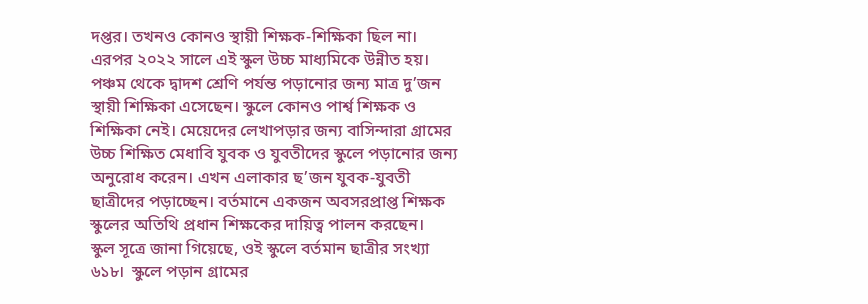দপ্তর। তখনও কোনও স্থায়ী শিক্ষক-শিক্ষিকা ছিল না। এরপর ২০২২ সালে এই স্কুল উচ্চ মাধ্যমিকে উন্নীত হয়। পঞ্চম থেকে দ্বাদশ শ্রেণি পর্যন্ত পড়ানোর জন্য মাত্র দু’জন স্থায়ী শিক্ষিকা এসেছেন। স্কুলে কোনও পার্শ্ব শিক্ষক ও শিক্ষিকা নেই। মেয়েদের লেখাপড়ার জন্য বাসিন্দারা গ্রামের উচ্চ শিক্ষিত মেধাবি যুবক ও যুবতীদের স্কুলে পড়ানোর জন্য অনুরোধ করেন। এখন এলাকার ছ’জন যুবক-যুবতী ছাত্রীদের পড়াচ্ছেন। বর্তমানে একজন অবসরপ্রাপ্ত শিক্ষক স্কুলের অতিথি প্রধান শিক্ষকের দায়িত্ব পালন করছেন।
স্কুল সূত্রে জানা গিয়েছে, ওই স্কুলে বর্তমান ছাত্রীর সংখ্যা ৬১৮।  স্কুলে পড়ান গ্রামের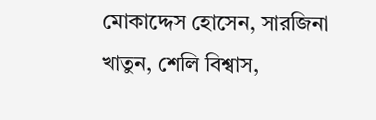মোকাদ্দেস হোসেন, সারজিনা খাতুন, শেলি বিশ্বাস,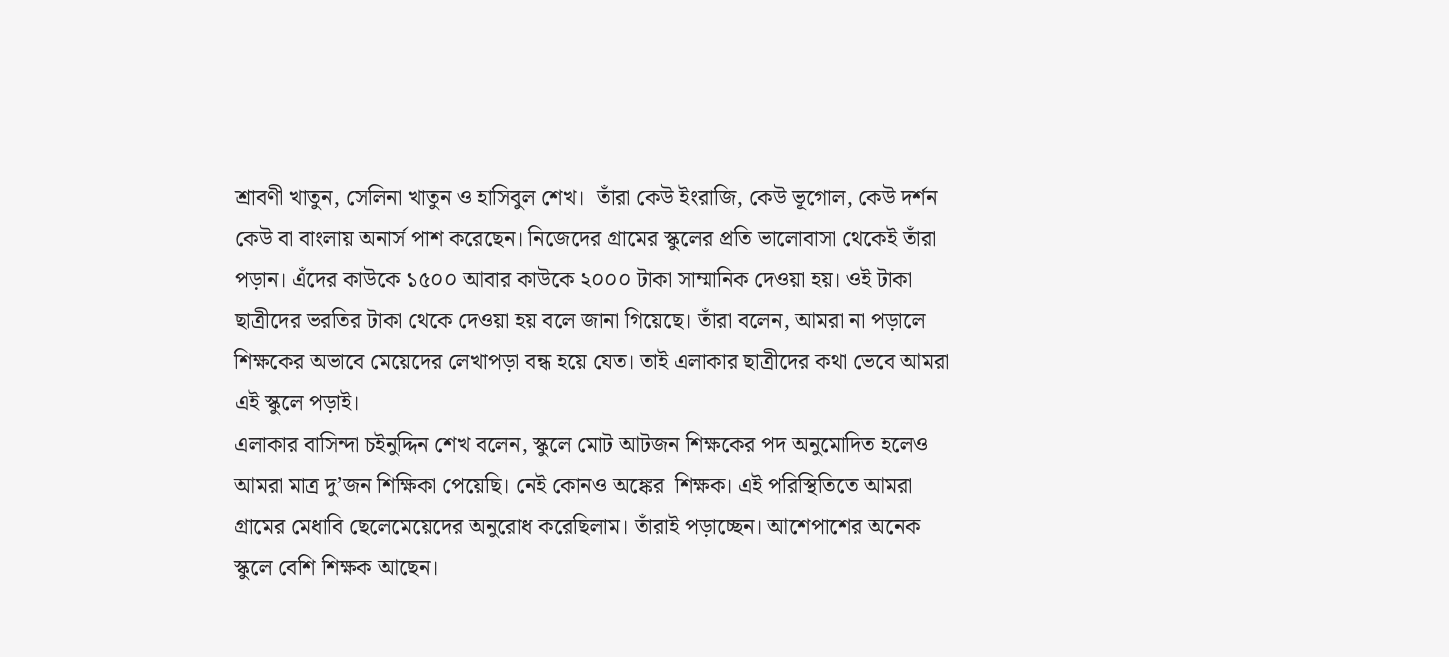শ্রাবণী খাতুন, সেলিনা খাতুন ও হাসিবুল শেখ।  তাঁরা কেউ ইংরাজি, কেউ ভূগোল, কেউ দর্শন কেউ বা বাংলায় অনার্স পাশ করেছেন। নিজেদের গ্রামের স্কুলের প্রতি ভালোবাসা থেকেই তাঁরা পড়ান। এঁদের কাউকে ১৫০০ আবার কাউকে ২০০০ টাকা সাম্মানিক দেওয়া হয়। ওই টাকা ছাত্রীদের ভরতির টাকা থেকে দেওয়া হয় বলে জানা গিয়েছে। তাঁরা বলেন, আমরা না পড়ালে শিক্ষকের অভাবে মেয়েদের লেখাপড়া বন্ধ হয়ে যেত। তাই এলাকার ছাত্রীদের কথা ভেবে আমরা এই স্কুলে পড়াই।
এলাকার বাসিন্দা চইনুদ্দিন শেখ বলেন, স্কুলে মোট আটজন শিক্ষকের পদ অনুমোদিত হলেও আমরা মাত্র দু’জন শিক্ষিকা পেয়েছি। নেই কোনও অঙ্কের  শিক্ষক। এই পরিস্থিতিতে আমরা গ্রামের মেধাবি ছেলেমেয়েদের অনুরোধ করেছিলাম। তাঁরাই পড়াচ্ছেন। আশেপাশের অনেক স্কুলে বেশি শিক্ষক আছেন।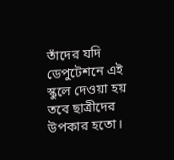তাঁদের যদি ডেপুটেশনে এই স্কুলে দেওয়া হয় তবে ছাত্রীদের উপকার হতো।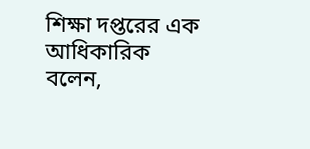শিক্ষা দপ্তরের এক আধিকারিক বলেন,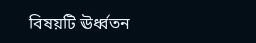বিষয়টি ঊর্ধ্বতন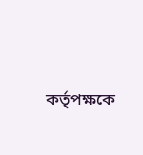কর্তৃপক্ষকে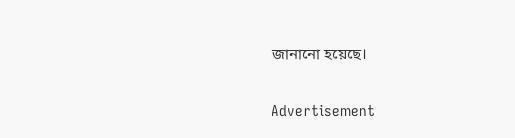জানানো হয়েছে।

Advertisement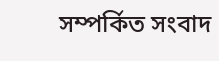সম্পর্কিত সংবাদ